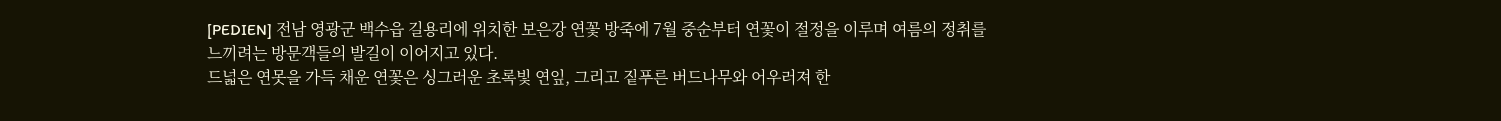[PEDIEN] 전남 영광군 백수읍 길용리에 위치한 보은강 연꽃 방죽에 7월 중순부터 연꽃이 절정을 이루며 여름의 정취를 느끼려는 방문객들의 발길이 이어지고 있다.
드넓은 연못을 가득 채운 연꽃은 싱그러운 초록빛 연잎, 그리고 짙푸른 버드나무와 어우러져 한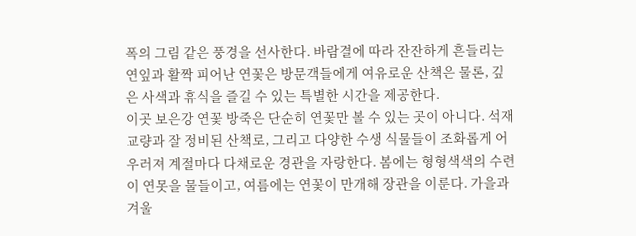폭의 그림 같은 풍경을 선사한다. 바람결에 따라 잔잔하게 흔들리는 연잎과 활짝 피어난 연꽃은 방문객들에게 여유로운 산책은 물론, 깊은 사색과 휴식을 즐길 수 있는 특별한 시간을 제공한다.
이곳 보은강 연꽃 방죽은 단순히 연꽃만 볼 수 있는 곳이 아니다. 석재 교량과 잘 정비된 산책로, 그리고 다양한 수생 식물들이 조화롭게 어우러져 계절마다 다채로운 경관을 자랑한다. 봄에는 형형색색의 수련이 연못을 물들이고, 여름에는 연꽃이 만개해 장관을 이룬다. 가을과 겨울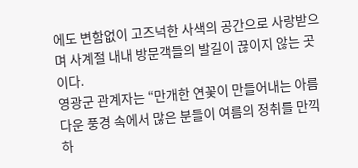에도 변함없이 고즈넉한 사색의 공간으로 사랑받으며 사계절 내내 방문객들의 발길이 끊이지 않는 곳이다.
영광군 관계자는 “만개한 연꽃이 만들어내는 아름다운 풍경 속에서 많은 분들이 여름의 정취를 만끽하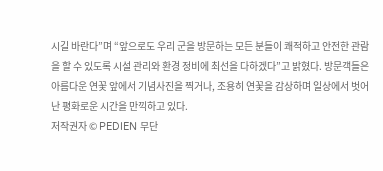시길 바란다”며 “앞으로도 우리 군을 방문하는 모든 분들이 쾌적하고 안전한 관람을 할 수 있도록 시설 관리와 환경 정비에 최선을 다하겠다”고 밝혔다. 방문객들은 아름다운 연꽃 앞에서 기념사진을 찍거나, 조용히 연꽃을 감상하며 일상에서 벗어난 평화로운 시간을 만끽하고 있다.
저작권자 © PEDIEN 무단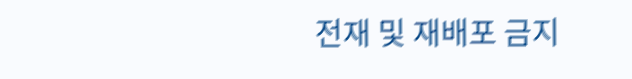전재 및 재배포 금지